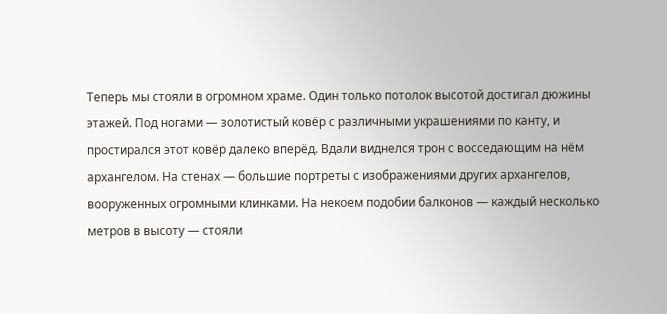Теперь мы стояли в огромном храме. Один только потолок высотой достигал дюжины этажей. Под ногами — золотистый ковёр с различными украшениями по канту, и простирался этот ковёр далеко вперёд. Вдали виднелся трон с восседающим на нём архангелом. На стенах — большие портреты с изображениями других архангелов, вооруженных огромными клинками. На некоем подобии балконов — каждый несколько метров в высоту — стояли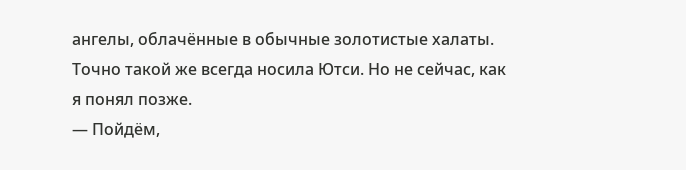ангелы, облачённые в обычные золотистые халаты. Точно такой же всегда носила Ютси. Но не сейчас, как я понял позже.
— Пойдём,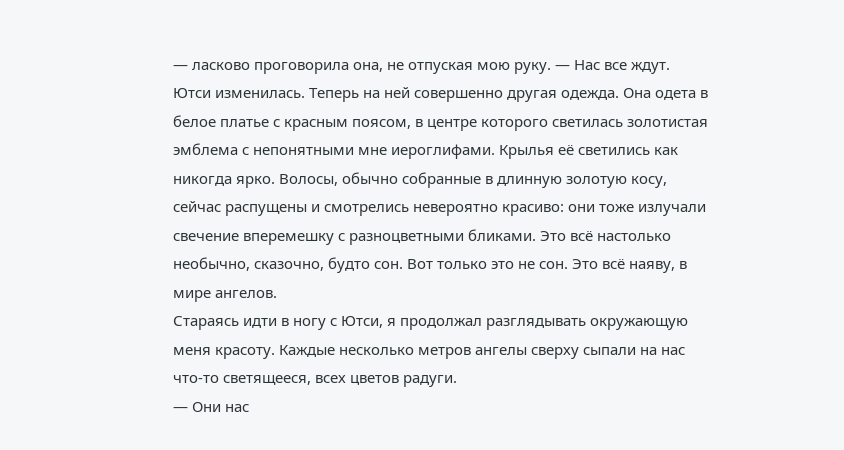— ласково проговорила она, не отпуская мою руку. — Нас все ждут.
Ютси изменилась. Теперь на ней совершенно другая одежда. Она одета в белое платье с красным поясом, в центре которого светилась золотистая эмблема с непонятными мне иероглифами. Крылья её светились как никогда ярко. Волосы, обычно собранные в длинную золотую косу, сейчас распущены и смотрелись невероятно красиво: они тоже излучали свечение вперемешку с разноцветными бликами. Это всё настолько необычно, сказочно, будто сон. Вот только это не сон. Это всё наяву, в мире ангелов.
Стараясь идти в ногу с Ютси, я продолжал разглядывать окружающую меня красоту. Каждые несколько метров ангелы сверху сыпали на нас что-то светящееся, всех цветов радуги.
— Они нас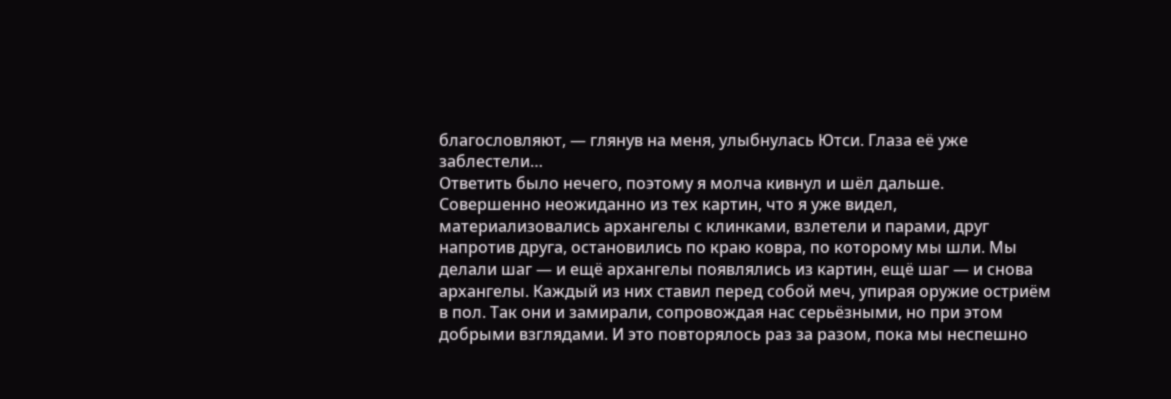благословляют, — глянув на меня, улыбнулась Ютси. Глаза её уже заблестели…
Ответить было нечего, поэтому я молча кивнул и шёл дальше.
Совершенно неожиданно из тех картин, что я уже видел, материализовались архангелы с клинками, взлетели и парами, друг напротив друга, остановились по краю ковра, по которому мы шли. Мы делали шаг — и ещё архангелы появлялись из картин, ещё шаг — и снова архангелы. Каждый из них ставил перед собой меч, упирая оружие остриём в пол. Так они и замирали, сопровождая нас серьёзными, но при этом добрыми взглядами. И это повторялось раз за разом, пока мы неспешно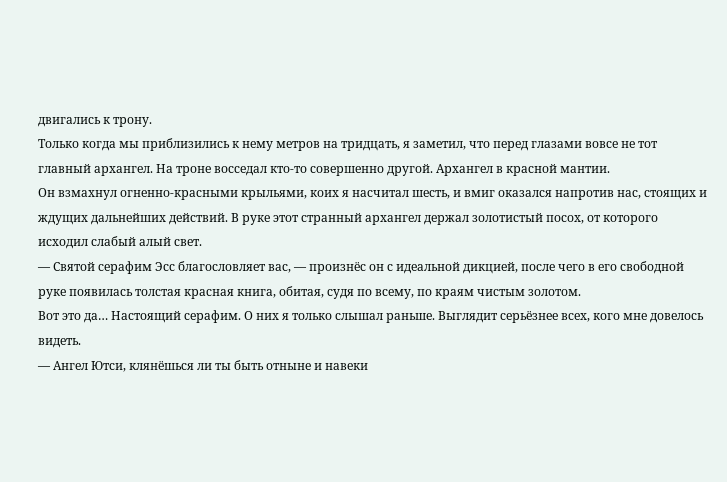двигались к трону.
Только когда мы приблизились к нему метров на тридцать, я заметил, что перед глазами вовсе не тот главный архангел. На троне восседал кто-то совершенно другой. Архангел в красной мантии.
Он взмахнул огненно-красными крыльями, коих я насчитал шесть, и вмиг оказался напротив нас, стоящих и ждущих дальнейших действий. В руке этот странный архангел держал золотистый посох, от которого исходил слабый алый свет.
— Святой серафим Эсс благословляет вас, — произнёс он с идеальной дикцией, после чего в его свободной руке появилась толстая красная книга, обитая, судя по всему, по краям чистым золотом.
Вот это да… Настоящий серафим. О них я только слышал раньше. Выглядит серьёзнее всех, кого мне довелось видеть.
— Ангел Ютси, клянёшься ли ты быть отныне и навеки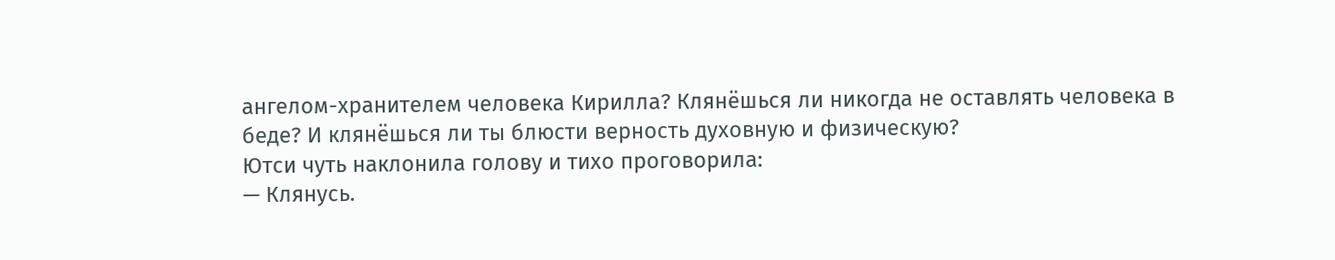ангелом-хранителем человека Кирилла? Клянёшься ли никогда не оставлять человека в беде? И клянёшься ли ты блюсти верность духовную и физическую?
Ютси чуть наклонила голову и тихо проговорила:
— Клянусь.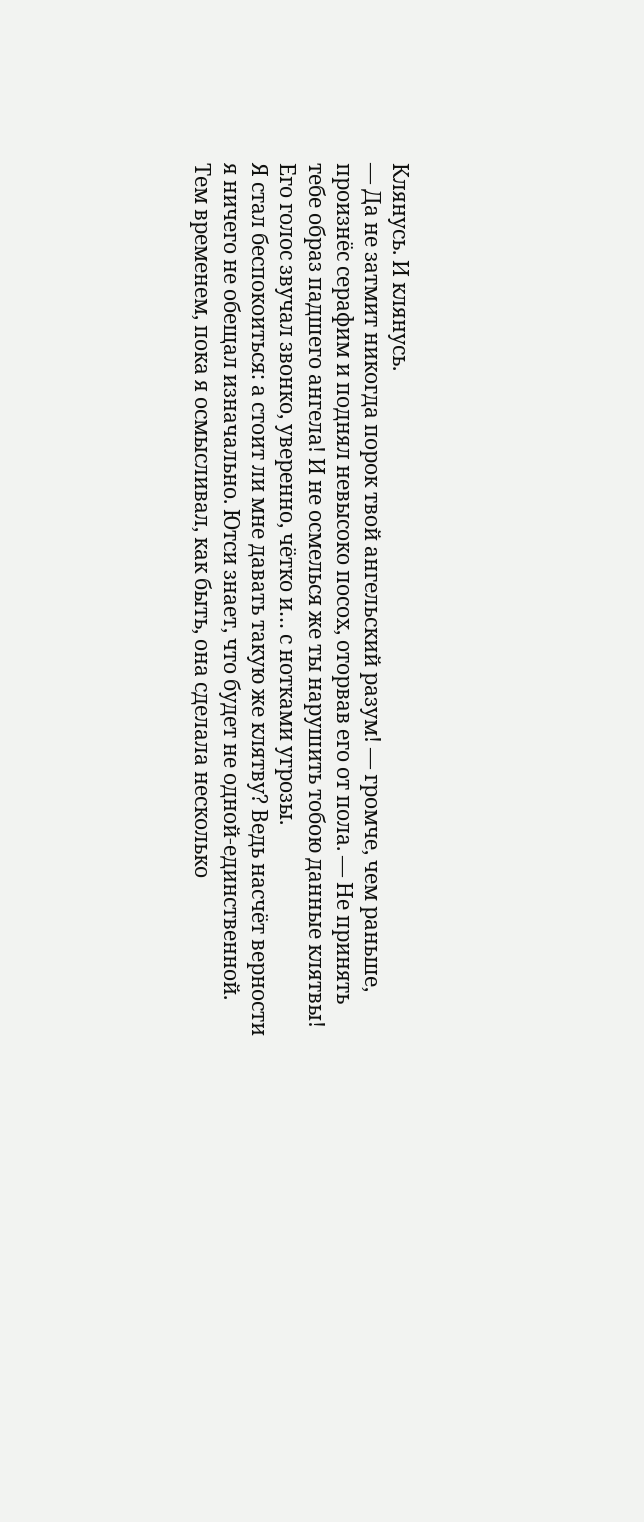Клянусь. И клянусь.
— Да не затмит никогда порок твой ангельский разум! — громче, чем раньше, произнёс серафим и поднял невысоко посох, оторвав его от пола. — Не принять тебе образ падшего ангела! И не осмелься же ты нарушить тобою данные клятвы!
Его голос звучал звонко, уверенно, чётко и… с нотками угрозы.
Я стал беспокоиться: а стоит ли мне давать такую же клятву? Ведь насчёт верности я ничего не обещал изначально. Ютси знает, что будет не одной-единственной.
Тем временем, пока я осмысливал, как быть, она сделала несколько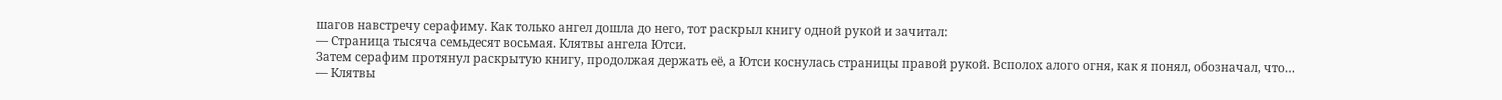шагов навстречу серафиму. Как только ангел дошла до него, тот раскрыл книгу одной рукой и зачитал:
— Страница тысяча семьдесят восьмая. Клятвы ангела Ютси.
Затем серафим протянул раскрытую книгу, продолжая держать её, а Ютси коснулась страницы правой рукой. Всполох алого огня, как я понял, обозначал, что…
— Клятвы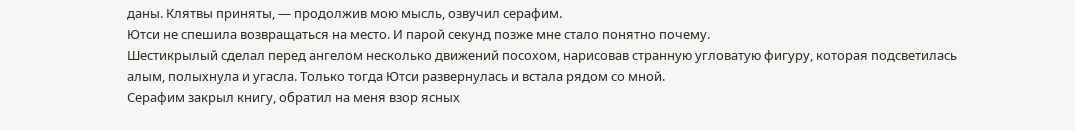даны. Клятвы приняты, — продолжив мою мысль, озвучил серафим.
Ютси не спешила возвращаться на место. И парой секунд позже мне стало понятно почему.
Шестикрылый сделал перед ангелом несколько движений посохом, нарисовав странную угловатую фигуру, которая подсветилась алым, полыхнула и угасла. Только тогда Ютси развернулась и встала рядом со мной.
Серафим закрыл книгу, обратил на меня взор ясных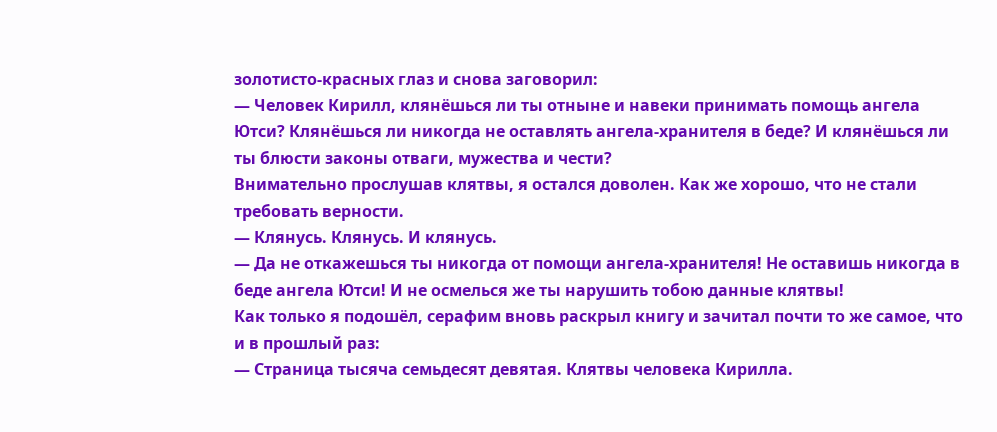золотисто-красных глаз и снова заговорил:
— Человек Кирилл, клянёшься ли ты отныне и навеки принимать помощь ангела Ютси? Клянёшься ли никогда не оставлять ангела-хранителя в беде? И клянёшься ли ты блюсти законы отваги, мужества и чести?
Внимательно прослушав клятвы, я остался доволен. Как же хорошо, что не стали требовать верности.
— Клянусь. Клянусь. И клянусь.
— Да не откажешься ты никогда от помощи ангела-хранителя! Не оставишь никогда в беде ангела Ютси! И не осмелься же ты нарушить тобою данные клятвы!
Как только я подошёл, серафим вновь раскрыл книгу и зачитал почти то же самое, что и в прошлый раз:
— Страница тысяча семьдесят девятая. Клятвы человека Кирилла.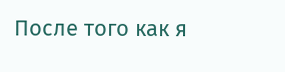После того как я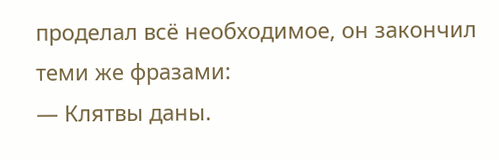проделал всё необходимое, он закончил теми же фразами:
— Клятвы даны.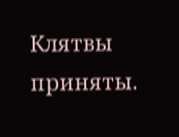Клятвы приняты.